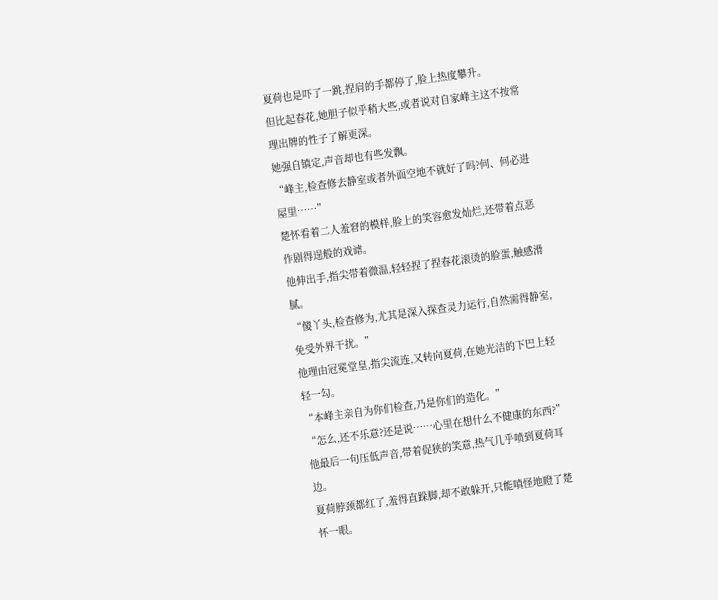夏荷也是吓了一跳,捏肩的手都停了,脸上热度攀升。
但比起春花,她胆子似乎稍大些,或者说对自家峰主这不按常理出牌的性子了解更深。
她强自镇定,声音却也有些发飘。
“峰主,检查修去静室或者外面空地不就好了吗?何、何必进屋里……”
楚怀看着二人羞窘的模样,脸上的笑容愈发灿烂,还带着点恶作剧得逞般的戏谑。
他伸出手,指尖带着微温,轻轻捏了捏春花滚烫的脸蛋,触感滑腻。
“傻丫头,检查修为,尤其是深入探查灵力运行,自然需得静室,免受外界干扰。”
他理由冠冕堂皇,指尖流连,又转向夏荷,在她光洁的下巴上轻轻一勾。
“本峰主亲自为你们检查,乃是你们的造化。”
“怎么,还不乐意?还是说……心里在想什么不健康的东西?”
他最后一句压低声音,带着促狭的笑意,热气几乎喷到夏荷耳边。
夏荷脖颈都红了,羞得直跺脚,却不敢躲开,只能嗔怪地瞪了楚怀一眼。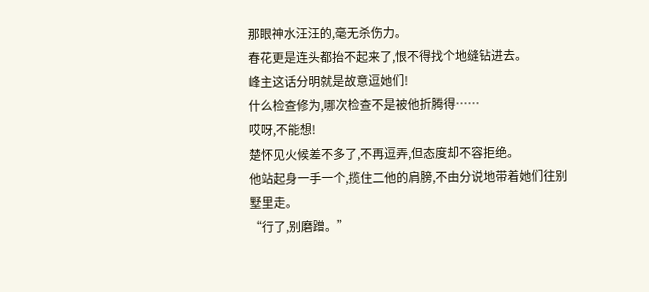那眼神水汪汪的,毫无杀伤力。
春花更是连头都抬不起来了,恨不得找个地缝钻进去。
峰主这话分明就是故意逗她们!
什么检查修为,哪次检查不是被他折腾得……
哎呀,不能想!
楚怀见火候差不多了,不再逗弄,但态度却不容拒绝。
他站起身一手一个,揽住二他的肩膀,不由分说地带着她们往别墅里走。
“行了,别磨蹭。”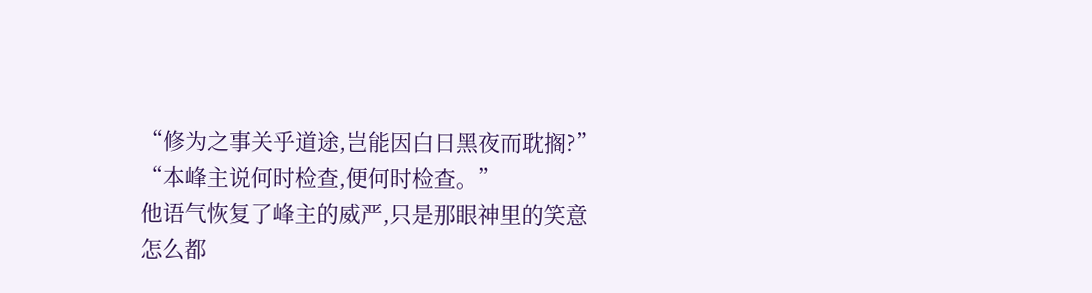“修为之事关乎道途,岂能因白日黑夜而耽搁?”
“本峰主说何时检查,便何时检查。”
他语气恢复了峰主的威严,只是那眼神里的笑意怎么都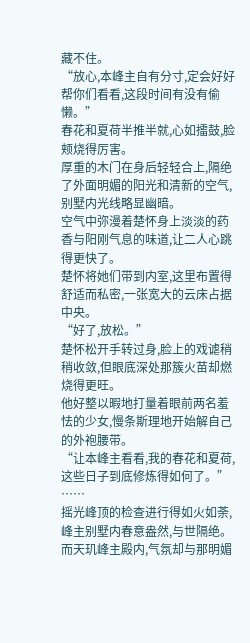藏不住。
“放心,本峰主自有分寸,定会好好帮你们看看,这段时间有没有偷懒。”
春花和夏荷半推半就,心如擂鼓,脸颊烧得厉害。
厚重的木门在身后轻轻合上,隔绝了外面明媚的阳光和清新的空气,别墅内光线略显幽暗。
空气中弥漫着楚怀身上淡淡的药香与阳刚气息的味道,让二人心跳得更快了。
楚怀将她们带到内室,这里布置得舒适而私密,一张宽大的云床占据中央。
“好了,放松。”
楚怀松开手转过身,脸上的戏谑稍稍收敛,但眼底深处那簇火苗却燃烧得更旺。
他好整以暇地打量着眼前两名羞怯的少女,慢条斯理地开始解自己的外袍腰带。
“让本峰主看看,我的春花和夏荷,这些日子到底修炼得如何了。”
……
摇光峰顶的检查进行得如火如荼,峰主别墅内春意盎然,与世隔绝。
而天玑峰主殿内,气氛却与那明媚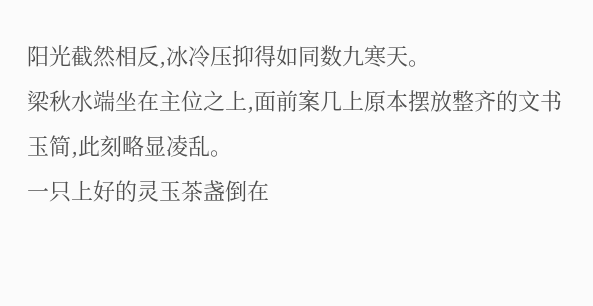阳光截然相反,冰冷压抑得如同数九寒天。
梁秋水端坐在主位之上,面前案几上原本摆放整齐的文书玉简,此刻略显凌乱。
一只上好的灵玉茶盏倒在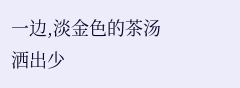一边,淡金色的茶汤洒出少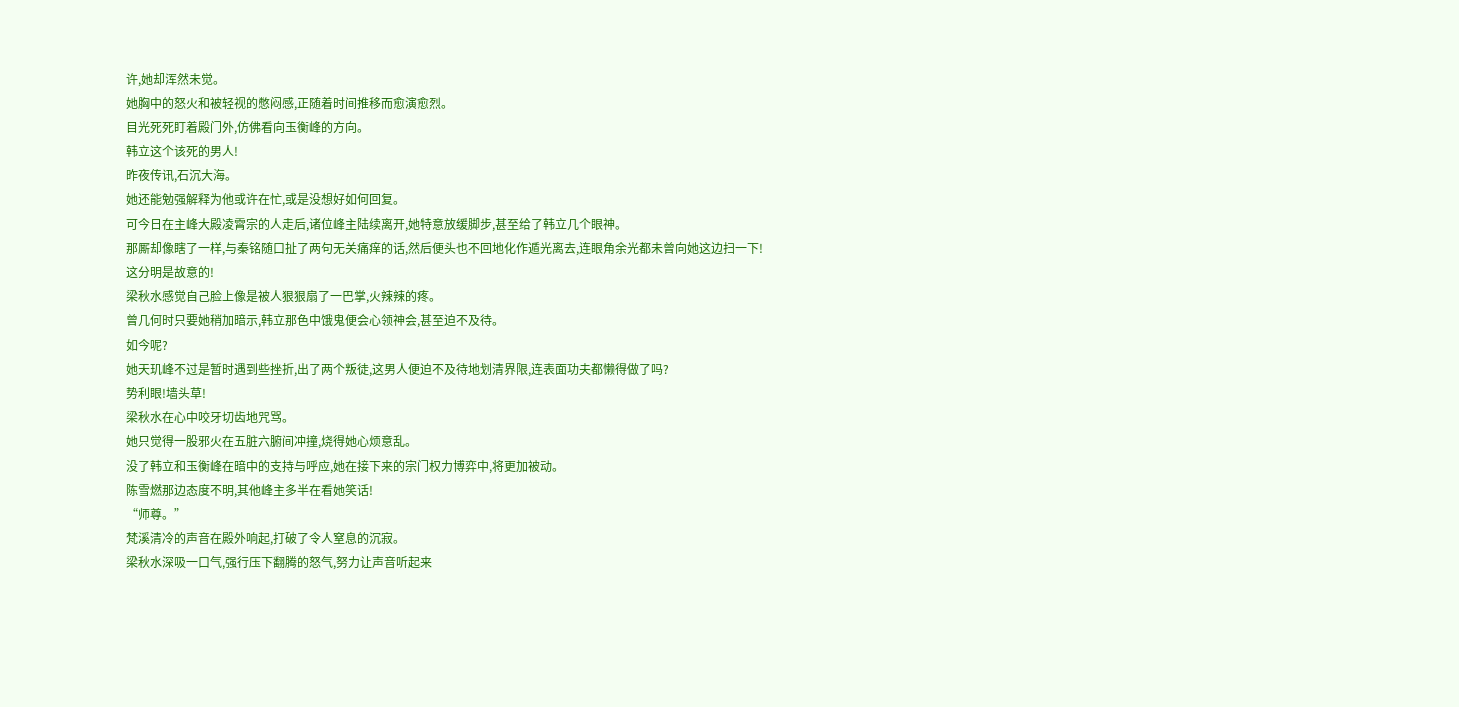许,她却浑然未觉。
她胸中的怒火和被轻视的憋闷感,正随着时间推移而愈演愈烈。
目光死死盯着殿门外,仿佛看向玉衡峰的方向。
韩立这个该死的男人!
昨夜传讯,石沉大海。
她还能勉强解释为他或许在忙,或是没想好如何回复。
可今日在主峰大殿凌霄宗的人走后,诸位峰主陆续离开,她特意放缓脚步,甚至给了韩立几个眼神。
那厮却像瞎了一样,与秦铭随口扯了两句无关痛痒的话,然后便头也不回地化作遁光离去,连眼角余光都未曾向她这边扫一下!
这分明是故意的!
梁秋水感觉自己脸上像是被人狠狠扇了一巴掌,火辣辣的疼。
曾几何时只要她稍加暗示,韩立那色中饿鬼便会心领神会,甚至迫不及待。
如今呢?
她天玑峰不过是暂时遇到些挫折,出了两个叛徒,这男人便迫不及待地划清界限,连表面功夫都懒得做了吗?
势利眼!墙头草!
梁秋水在心中咬牙切齿地咒骂。
她只觉得一股邪火在五脏六腑间冲撞,烧得她心烦意乱。
没了韩立和玉衡峰在暗中的支持与呼应,她在接下来的宗门权力博弈中,将更加被动。
陈雪燃那边态度不明,其他峰主多半在看她笑话!
“师尊。”
梵溪清冷的声音在殿外响起,打破了令人窒息的沉寂。
梁秋水深吸一口气,强行压下翻腾的怒气,努力让声音听起来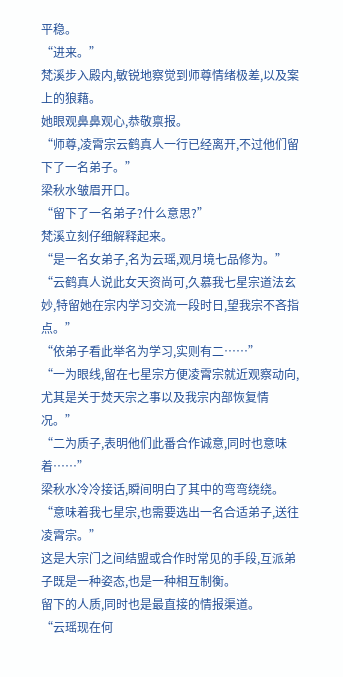平稳。
“进来。”
梵溪步入殿内,敏锐地察觉到师尊情绪极差,以及案上的狼藉。
她眼观鼻鼻观心,恭敬禀报。
“师尊,凌霄宗云鹤真人一行已经离开,不过他们留下了一名弟子。”
梁秋水皱眉开口。
“留下了一名弟子?什么意思?”
梵溪立刻仔细解释起来。
“是一名女弟子,名为云瑶,观月境七品修为。”
“云鹤真人说此女天资尚可,久慕我七星宗道法玄妙,特留她在宗内学习交流一段时日,望我宗不吝指点。”
“依弟子看此举名为学习,实则有二……”
“一为眼线,留在七星宗方便凌霄宗就近观察动向,尤其是关于焚天宗之事以及我宗内部恢复情况。”
“二为质子,表明他们此番合作诚意,同时也意味着……”
梁秋水冷冷接话,瞬间明白了其中的弯弯绕绕。
“意味着我七星宗,也需要选出一名合适弟子,送往凌霄宗。”
这是大宗门之间结盟或合作时常见的手段,互派弟子既是一种姿态,也是一种相互制衡。
留下的人质,同时也是最直接的情报渠道。
“云瑶现在何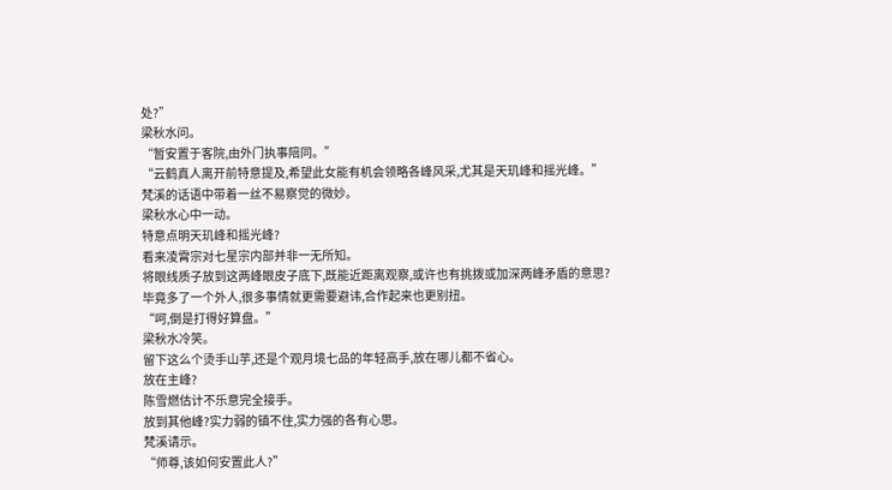处?”
梁秋水问。
“暂安置于客院,由外门执事陪同。”
“云鹤真人离开前特意提及,希望此女能有机会领略各峰风采,尤其是天玑峰和摇光峰。”
梵溪的话语中带着一丝不易察觉的微妙。
梁秋水心中一动。
特意点明天玑峰和摇光峰?
看来凌霄宗对七星宗内部并非一无所知。
将眼线质子放到这两峰眼皮子底下,既能近距离观察,或许也有挑拨或加深两峰矛盾的意思?
毕竟多了一个外人,很多事情就更需要避讳,合作起来也更别扭。
“呵,倒是打得好算盘。”
梁秋水冷笑。
留下这么个烫手山芋,还是个观月境七品的年轻高手,放在哪儿都不省心。
放在主峰?
陈雪燃估计不乐意完全接手。
放到其他峰?实力弱的镇不住,实力强的各有心思。
梵溪请示。
“师尊,该如何安置此人?”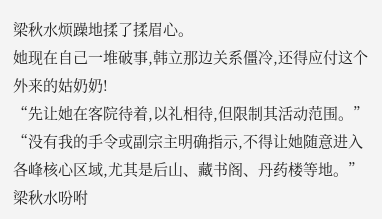梁秋水烦躁地揉了揉眉心。
她现在自己一堆破事,韩立那边关系僵冷,还得应付这个外来的姑奶奶!
“先让她在客院待着,以礼相待,但限制其活动范围。”
“没有我的手令或副宗主明确指示,不得让她随意进入各峰核心区域,尤其是后山、藏书阁、丹药楼等地。”
梁秋水吩咐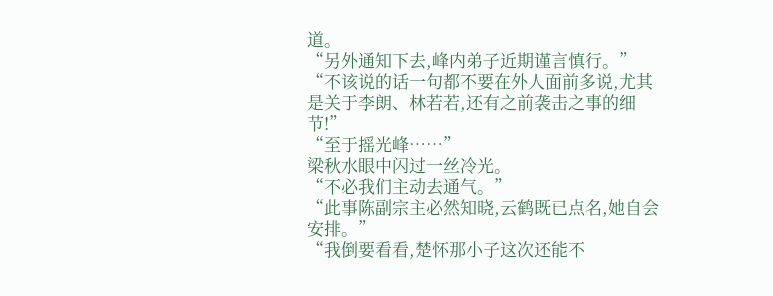道。
“另外通知下去,峰内弟子近期谨言慎行。”
“不该说的话一句都不要在外人面前多说,尤其是关于李朗、林若若,还有之前袭击之事的细节!”
“至于摇光峰……”
梁秋水眼中闪过一丝冷光。
“不必我们主动去通气。”
“此事陈副宗主必然知晓,云鹤既已点名,她自会安排。”
“我倒要看看,楚怀那小子这次还能不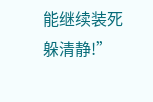能继续装死躲清静!”